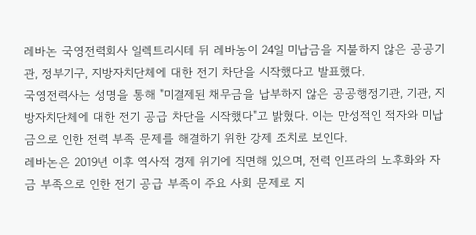레바논 국영전력회사 일렉트리시테 뒤 레바농이 24일 미납금을 지불하지 않은 공공기관, 정부기구, 지방자치단체에 대한 전기 차단을 시작했다고 발표했다.
국영전력사는 성명을 통해 "미결제된 채무금을 납부하지 않은 공공행정기관, 기관, 지방자치단체에 대한 전기 공급 차단을 시작했다"고 밝혔다. 이는 만성적인 적자와 미납금으로 인한 전력 부족 문제를 해결하기 위한 강제 조치로 보인다.
레바논은 2019년 이후 역사적 경제 위기에 직면해 있으며, 전력 인프라의 노후화와 자금 부족으로 인한 전기 공급 부족이 주요 사회 문제로 지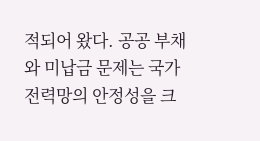적되어 왔다. 공공 부채와 미납금 문제는 국가 전력망의 안정성을 크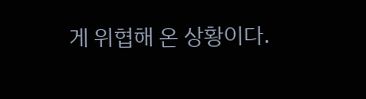게 위협해 온 상황이다.